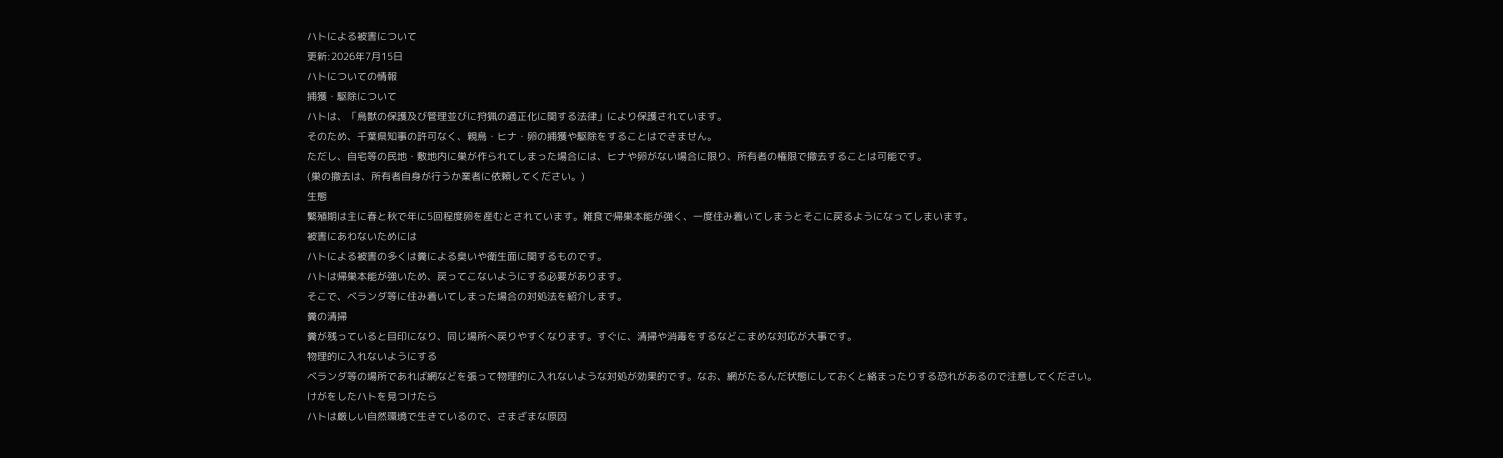ハトによる被害について
更新:2026年7月15日
ハトについての情報
捕獲・駆除について
ハトは、「鳥獣の保護及び管理並びに狩猟の適正化に関する法律」により保護されています。
そのため、千葉県知事の許可なく、親鳥・ヒナ・卵の捕獲や駆除をすることはできません。
ただし、自宅等の民地・敷地内に巣が作られてしまった場合には、ヒナや卵がない場合に限り、所有者の権限で撤去することは可能です。
(巣の撤去は、所有者自身が行うか業者に依頼してください。)
生態
繁殖期は主に春と秋で年に5回程度卵を産むとされています。雑食で帰巣本能が強く、一度住み着いてしまうとそこに戻るようになってしまいます。
被害にあわないためには
ハトによる被害の多くは糞による臭いや衛生面に関するものです。
ハトは帰巣本能が強いため、戻ってこないようにする必要があります。
そこで、ベランダ等に住み着いてしまった場合の対処法を紹介します。
糞の清掃
糞が残っていると目印になり、同じ場所へ戻りやすくなります。すぐに、清掃や消毒をするなどこまめな対応が大事です。
物理的に入れないようにする
ベランダ等の場所であれば網などを張って物理的に入れないような対処が効果的です。なお、網がたるんだ状態にしておくと絡まったりする恐れがあるので注意してください。
けがをしたハトを見つけたら
ハトは厳しい自然環境で生きているので、さまざまな原因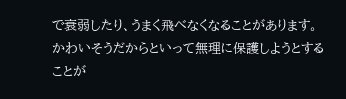で衰弱したり、うまく飛べなくなることがあります。
かわいそうだからといって無理に保護しようとすることが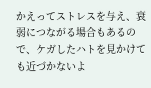かえってストレスを与え、衰弱につながる場合もあるので、ケガしたハトを見かけても近づかないよ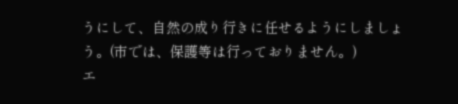うにして、自然の成り行きに任せるようにしましょう。(市では、保護等は行っておりません。)
エ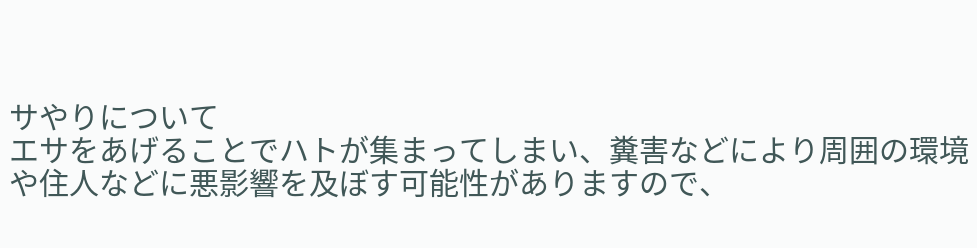サやりについて
エサをあげることでハトが集まってしまい、糞害などにより周囲の環境や住人などに悪影響を及ぼす可能性がありますので、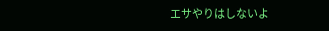エサやりはしないよ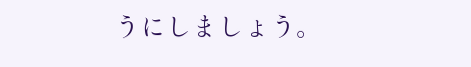うにしましょう。